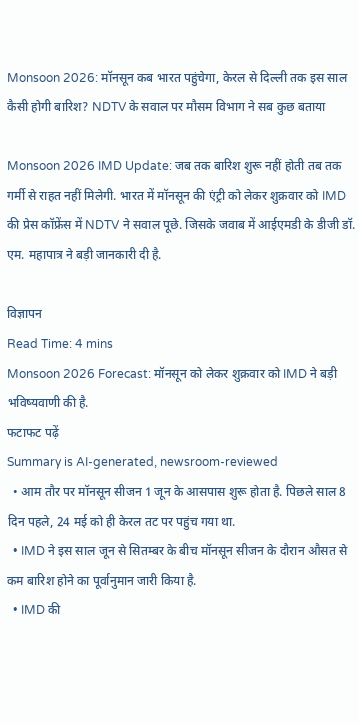Monsoon 2026: मॉनसून कब भारत पहुंचेगा, केरल से दिल्ली तक इस साल कैसी होगी बारिश? NDTV के सवाल पर मौसम विभाग ने सब कुछ बताया

Monsoon 2026 IMD Update: जब तक बारिश शुरू नहीं होती तब तक गर्मी से राहत नहीं मिलेगी. भारत में मॉनसून की एंट्री को लेकर शुक्रवार को IMD की प्रेस कॉफ्रेंस में NDTV ने सवाल पूछे. जिसके जवाब में आईएमडी के डीजी डॉ. एम. महापात्र ने बड़ी जानकारी दी है.

विज्ञापन
Read Time: 4 mins
Monsoon 2026 Forecast: मॉनसून को लेकर शुक्रवार को IMD ने बड़ी भविष्यवाणी की है.
फटाफट पढ़ें
Summary is AI-generated, newsroom-reviewed
  • आम तौर पर मॉनसून सीजन 1 जून के आसपास शुरू होता है. पिछले साल 8 दिन पहले, 24 मई को ही केरल तट पर पहुंच गया था.
  • IMD ने इस साल जून से सितम्बर के बीच मॉनसून सीजन के दौरान औसत से कम बारिश होने का पूर्वानुमान जारी किया है.
  • IMD की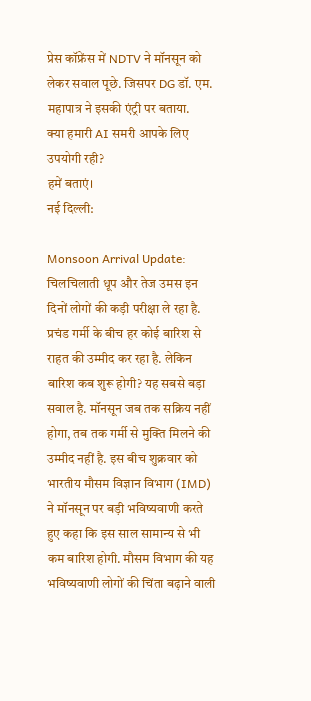प्रेस कॉफ्रेंस में NDTV ने मॉनसून को लेकर सवाल पूछे. जिसपर DG डॉ. एम. महापात्र ने इसकी एंट्री पर बताया.
क्या हमारी AI समरी आपके लिए उपयोगी रही?
हमें बताएं।
नई दिल्ली:

Monsoon Arrival Update: चिलचिलाती धूप और तेज उमस इन दिनों लोगों की कड़ी परीक्षा ले रहा है. प्रचंड गर्मी के बीच हर कोई बारिश से राहत की उम्मीद कर रहा है. लेकिन बारिश कब शुरू होगी? यह सबसे बड़ा सवाल है. मॉनसून जब तक सक्रिय नहीं होगा, तब तक गर्मी से मुक्ति मिलने की उम्मीद नहीं है. इस बीच शुक्रवार को भारतीय मौसम विज्ञान विभाग (IMD) ने मॉनसून पर बड़ी भविष्यवाणी करते हुए कहा कि इस साल सामान्य से भी कम बारिश होगी. मौसम विभाग की यह भविष्यवाणी लोगों की चिंता बढ़ाने वाली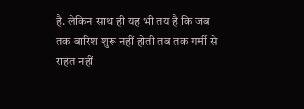है. लेकिन साथ ही यह भी तय है कि जब तक बारिश शुरू नहीं होती तब तक गर्मी से राहत नहीं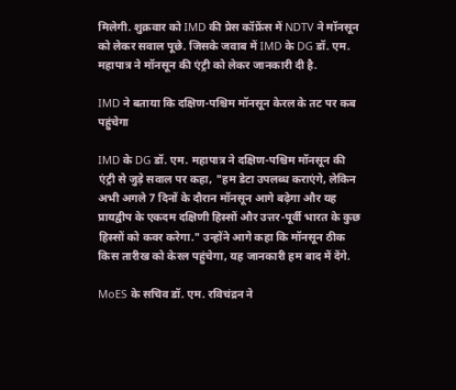मिलेगी. शुक्रवार को IMD की प्रेस कॉफ्रेंस में NDTV ने मॉनसून को लेकर सवाल पूछे. जिसके जवाब में IMD के DG डॉ. एम. महापात्र ने मॉनसून की एंट्री को लेकर जानकारी दी है.

IMD ने बताया कि दक्षिण-पश्चिम मॉनसून केरल के तट पर कब पहुंचेगा

IMD के DG डॉ. एम. महापात्र ने दक्षिण-पश्चिम मॉनसून की एंट्री से जुड़े सवाल पर कहा, "हम डेटा उपलब्ध कराएंगे, लेकिन अभी अगले 7 दिनों के दौरान मॉनसून आगे बढ़ेगा और यह प्रायद्वीप के एकदम दक्षिणी हिस्सों और उत्तर-पूर्वी भारत के कुछ हिस्सों को कवर करेगा." उन्होंने आगे कहा कि मॉनसून ठीक किस तारीख को केरल पहुंचेगा, यह जानकारी हम बाद में देंगे.

MoES के सचिव डॉ. एम. रविचंद्रन ने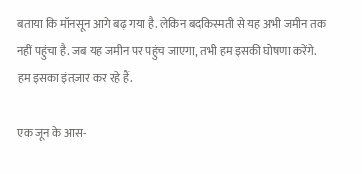बताया कि मॉनसून आगे बढ़ गया है. लेकिन बदकिस्मती से यह अभी जमीन तक नहीं पहुंचा है. जब यह जमीन पर पहुंच जाएगा, तभी हम इसकी घोषणा करेंगे. हम इसका इंतज़ार कर रहे हैं.

एक जून के आस-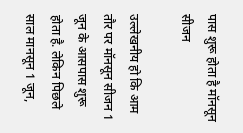पास शुरू होता है मॉनसून सीजन

उल्लेखनीय हो कि आम तौर पर मॉनसून सीजन 1 जून के आसपास शुरू होता है. लेकिन पिछले साल मानसून 1 जून,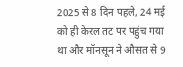2025 से 8 दिन पहले, 24 मई को ही केरल तट पर पहुंच गया था और मॉनसून ने औसत से 9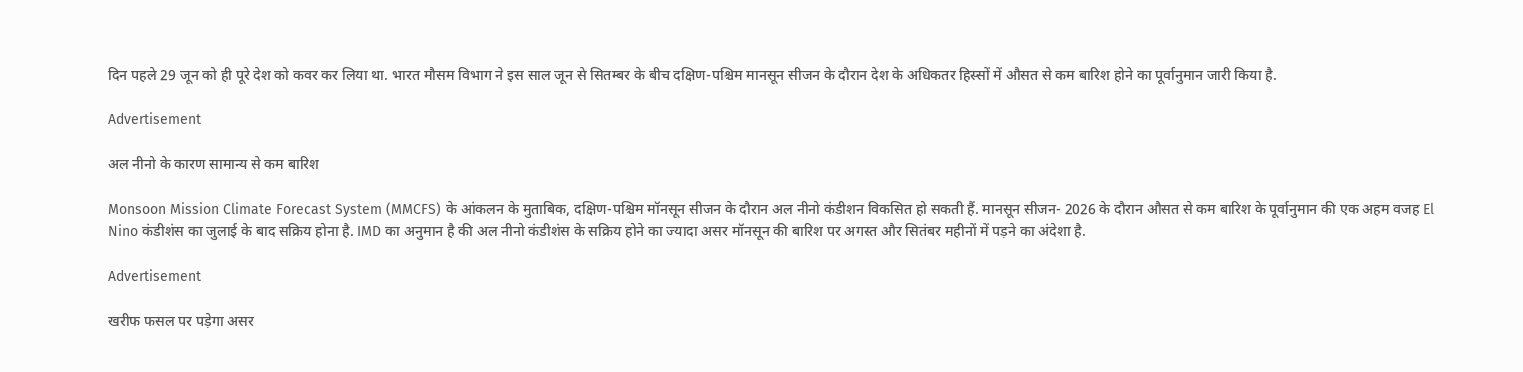दिन पहले 29 जून को ही पूरे देश को कवर कर लिया था. भारत मौसम विभाग ने इस साल जून से सितम्बर के बीच दक्षिण-पश्चिम मानसून सीजन के दौरान देश के अधिकतर हिस्सों में औसत से कम बारिश होने का पूर्वानुमान जारी किया है.

Advertisement

अल नीनो के कारण सामान्य से कम बारिश

Monsoon Mission Climate Forecast System (MMCFS) के आंकलन के मुताबिक, दक्षिण-पश्चिम मॉनसून सीजन के दौरान अल नीनो कंडीशन विकसित हो सकती हैं. मानसून सीजन- 2026 के दौरान औसत से कम बारिश के पूर्वानुमान की एक अहम वजह El Nino कंडीशंस का जुलाई के बाद सक्रिय होना है. IMD का अनुमान है की अल नीनो कंडीशंस के सक्रिय होने का ज्यादा असर मॉनसून की बारिश पर अगस्त और सितंबर महीनों में पड़ने का अंदेशा है.

Advertisement

खरीफ फसल पर पड़ेगा असर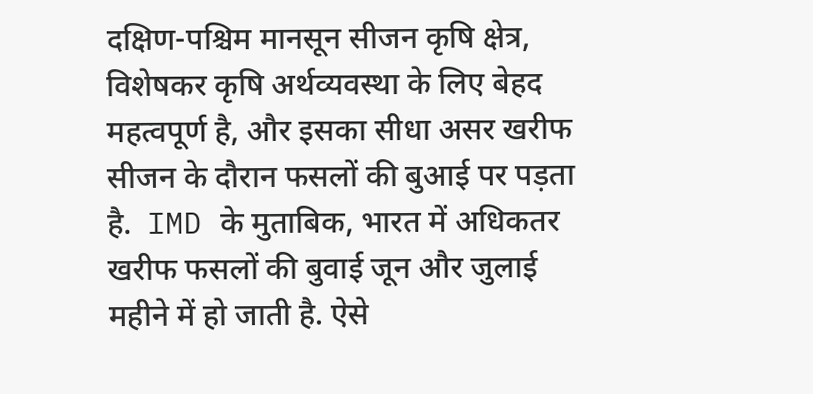दक्षिण-पश्चिम मानसून सीजन कृषि क्षेत्र, विशेषकर कृषि अर्थव्यवस्था के लिए बेहद महत्वपूर्ण है, और इसका सीधा असर खरीफ सीजन के दौरान फसलों की बुआई पर पड़ता है.  IMD के मुताबिक, भारत में अधिकतर खरीफ फसलों की बुवाई जून और जुलाई महीने में हो जाती है. ऐसे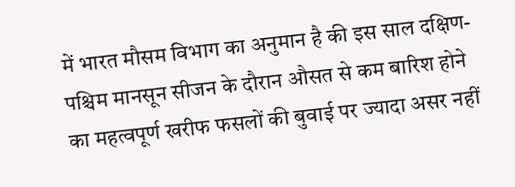में भारत मौसम विभाग का अनुमान है की इस साल दक्षिण-पश्चिम मानसून सीजन के दौरान औसत से कम बारिश होने का महत्वपूर्ण खरीफ फसलों की बुवाई पर ज्यादा असर नहीं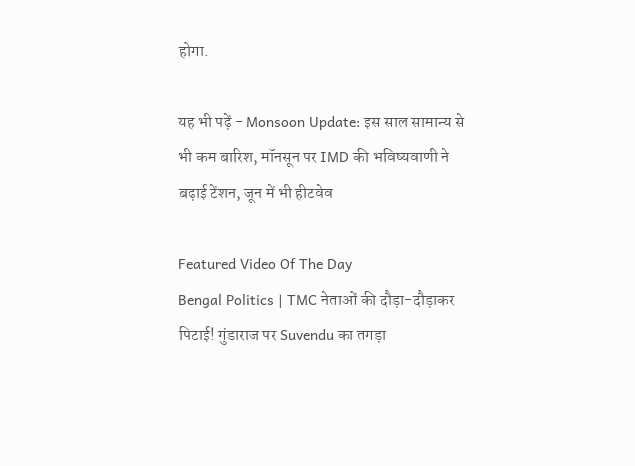होगा.

यह भी पढ़ें - Monsoon Update: इस साल सामान्य से भी कम बारिश, मॉनसून पर IMD की भविष्यवाणी ने बढ़ाई टेंशन, जून में भी हीटवेव

Featured Video Of The Day
Bengal Politics | TMC नेताओं की दौड़ा-दौड़ाकर पिटाई! गुंडाराज पर Suvendu का तगड़ा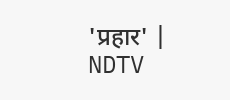'प्रहार' | NDTV